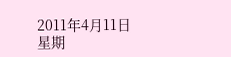2011年4月11日 星期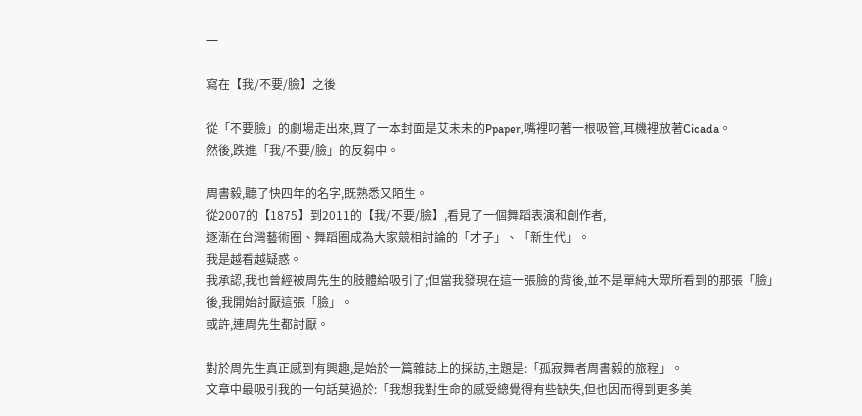一

寫在【我/不要/臉】之後

從「不要臉」的劇場走出來,買了一本封面是艾未未的Ppaper,嘴裡叼著一根吸管,耳機裡放著Cicada。
然後,跌進「我/不要/臉」的反芻中。

周書毅,聽了快四年的名字,既熟悉又陌生。
從2007的【1875】到2011的【我/不要/臉】,看見了一個舞蹈表演和創作者,
逐漸在台灣藝術圈、舞蹈圈成為大家競相討論的「才子」、「新生代」。
我是越看越疑惑。
我承認,我也曾經被周先生的肢體給吸引了;但當我發現在這一張臉的背後,並不是單純大眾所看到的那張「臉」後,我開始討厭這張「臉」。
或許,連周先生都討厭。

對於周先生真正感到有興趣,是始於一篇雜誌上的採訪,主題是:「孤寂舞者周書毅的旅程」。
文章中最吸引我的一句話莫過於:「我想我對生命的感受總覺得有些缺失,但也因而得到更多美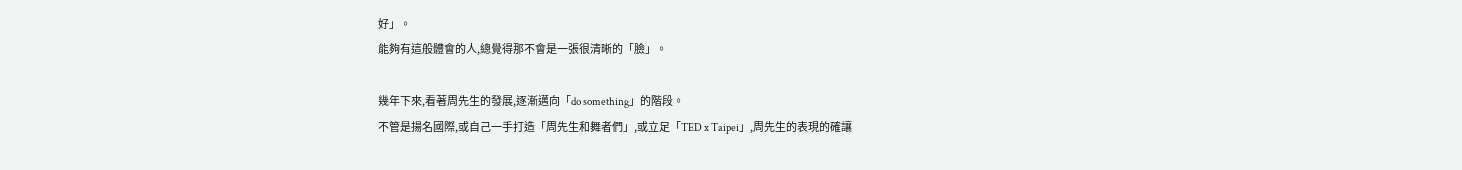好」。
能夠有這般體會的人,總覺得那不會是一張很清晰的「臉」。

幾年下來,看著周先生的發展,逐漸邁向「do something」的階段。
不管是揚名國際,或自己一手打造「周先生和舞者們」,或立足「TED x Taipei」,周先生的表現的確讓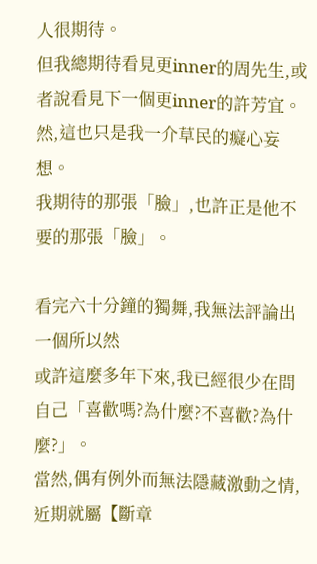人很期待。
但我總期待看見更inner的周先生,或者說看見下一個更inner的許芳宜。
然,這也只是我一介草民的癡心妄想。
我期待的那張「臉」,也許正是他不要的那張「臉」。

看完六十分鐘的獨舞,我無法評論出一個所以然
或許這麼多年下來,我已經很少在問自己「喜歡嗎?為什麼?不喜歡?為什麼?」。
當然,偶有例外而無法隱藏激動之情,近期就屬【斷章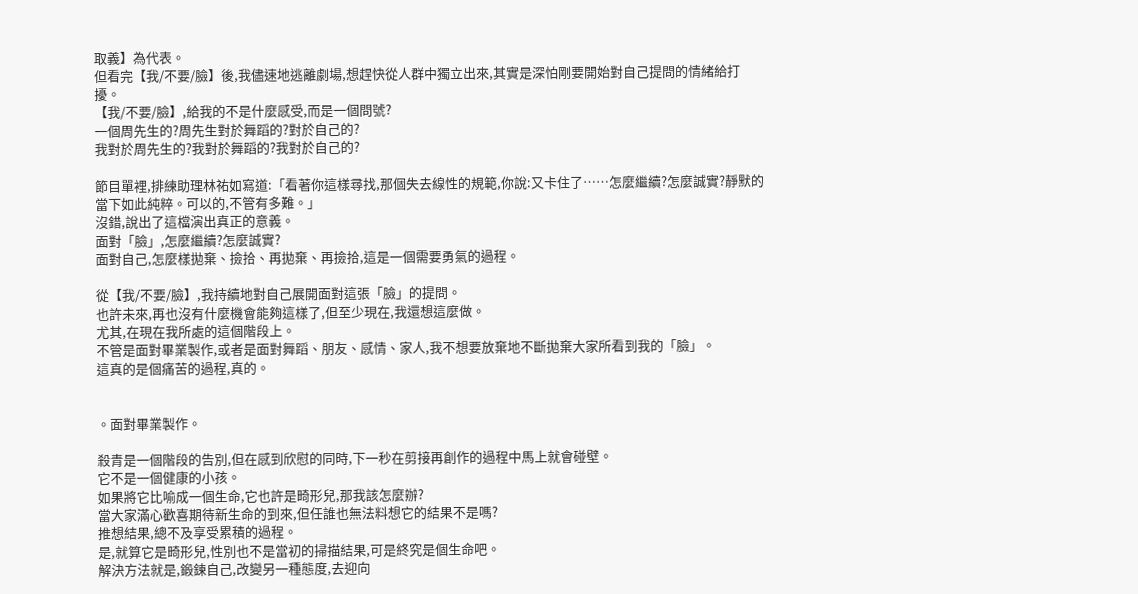取義】為代表。
但看完【我/不要/臉】後,我儘速地逃離劇場,想趕快從人群中獨立出來,其實是深怕剛要開始對自己提問的情緒給打擾。
【我/不要/臉】,給我的不是什麼感受,而是一個問號?
一個周先生的?周先生對於舞蹈的?對於自己的?
我對於周先生的?我對於舞蹈的?我對於自己的?

節目單裡,排練助理林祐如寫道:「看著你這樣尋找,那個失去線性的規範,你說:又卡住了……怎麼繼續?怎麼誠實?靜默的當下如此純粹。可以的,不管有多難。」
沒錯,說出了這檔演出真正的意義。
面對「臉」,怎麼繼續?怎麼誠實?
面對自己,怎麼樣拋棄、撿拾、再拋棄、再撿拾,這是一個需要勇氣的過程。

從【我/不要/臉】,我持續地對自己展開面對這張「臉」的提問。
也許未來,再也沒有什麼機會能夠這樣了,但至少現在,我還想這麼做。
尤其,在現在我所處的這個階段上。
不管是面對畢業製作,或者是面對舞蹈、朋友、感情、家人,我不想要放棄地不斷拋棄大家所看到我的「臉」。
這真的是個痛苦的過程,真的。


。面對畢業製作。

殺青是一個階段的告別,但在感到欣慰的同時,下一秒在剪接再創作的過程中馬上就會碰壁。
它不是一個健康的小孩。
如果將它比喻成一個生命,它也許是畸形兒,那我該怎麼辦?
當大家滿心歡喜期待新生命的到來,但任誰也無法料想它的結果不是嗎?
推想結果,總不及享受累積的過程。
是,就算它是畸形兒,性別也不是當初的掃描結果,可是終究是個生命吧。
解決方法就是,鍛鍊自己,改變另一種態度,去迎向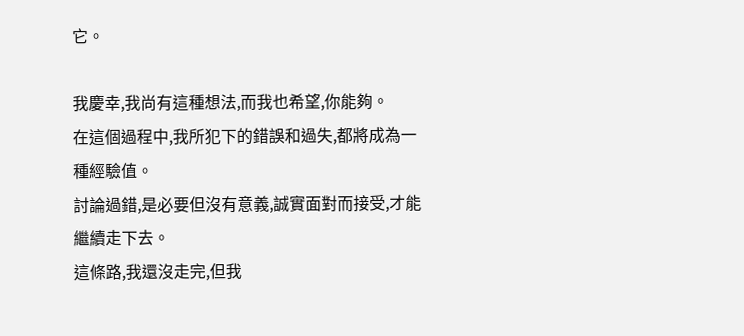它。

我慶幸,我尚有這種想法,而我也希望,你能夠。
在這個過程中,我所犯下的錯誤和過失,都將成為一種經驗值。
討論過錯,是必要但沒有意義,誠實面對而接受,才能繼續走下去。
這條路,我還沒走完,但我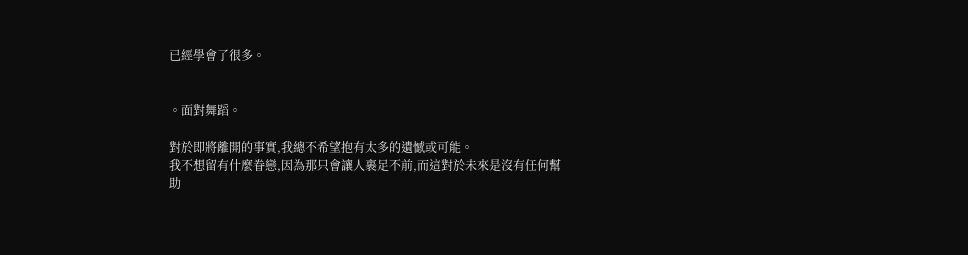已經學會了很多。


。面對舞蹈。

對於即將離開的事實,我總不希望抱有太多的遺憾或可能。
我不想留有什麼眷戀,因為那只會讓人裹足不前,而這對於未來是沒有任何幫助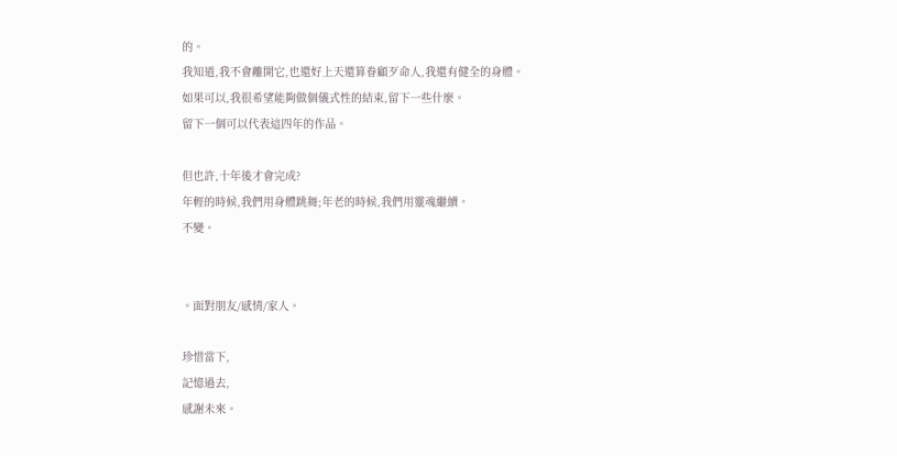的。
我知道,我不會離開它,也還好上天還算眷顧歹命人,我還有健全的身體。
如果可以,我很希望能夠做個儀式性的結束,留下一些什麼。
留下一個可以代表這四年的作品。

但也許,十年後才會完成?
年輕的時候,我們用身體跳舞;年老的時候,我們用靈魂繼續。
不變。


。面對朋友/感情/家人。

珍惜當下,
記憶過去,
感謝未來。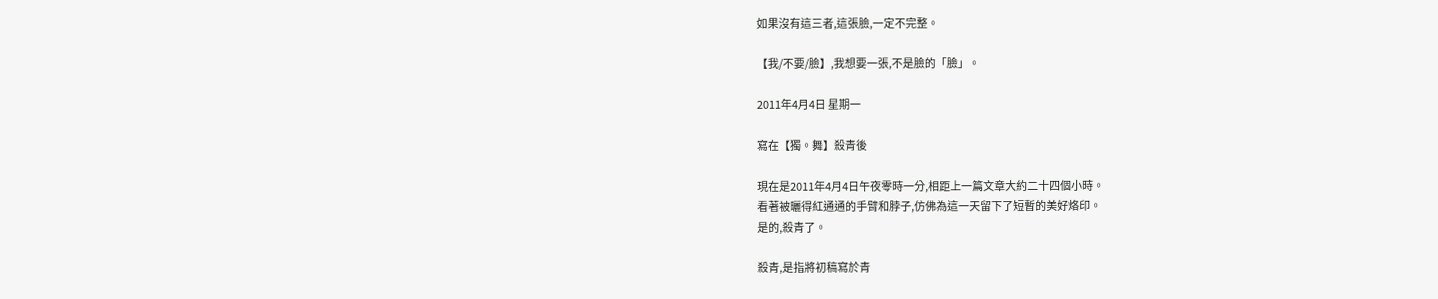如果沒有這三者,這張臉,一定不完整。

【我/不要/臉】,我想要一張,不是臉的「臉」。

2011年4月4日 星期一

寫在【獨。舞】殺青後

現在是2011年4月4日午夜零時一分,相距上一篇文章大約二十四個小時。
看著被曬得紅通通的手臂和脖子,仿佛為這一天留下了短暫的美好烙印。
是的,殺青了。

殺青,是指將初稿寫於青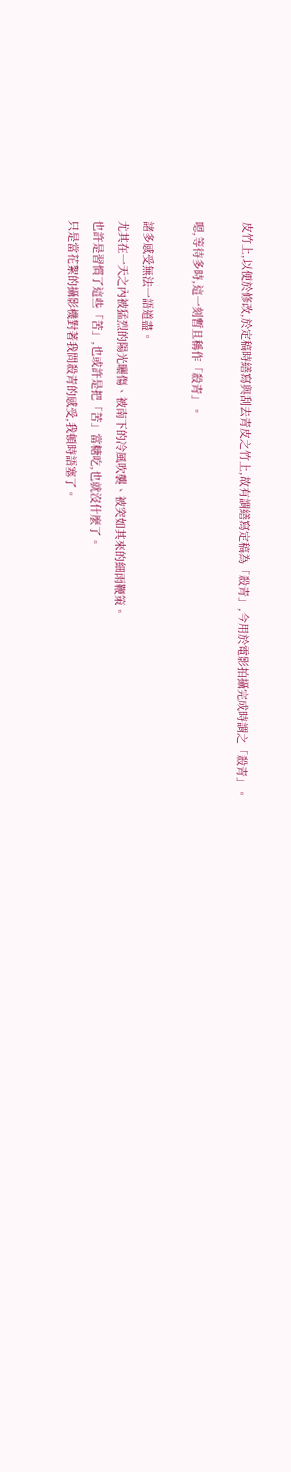皮竹上,以便於修改,於定稿時繕寫與刮去青皮之竹上,故有謂繕寫定稿為「殺青」,今用於電影拍攝完成時謂之「殺青」。

嗯,等待多時,這一刻暫且稱作「殺青」。

諸多感受無法一語道盡。
尤其在一天之內被猛烈的陽光曬傷、被南下的冷風吹襲、被突如其來的細雨鞭策。
也許是習慣了這些「苦」,也或許是把「苦」當糖吃,也就沒什麼了。
只是當花絮的攝影機對著我問殺青的感受,我頓時語塞了。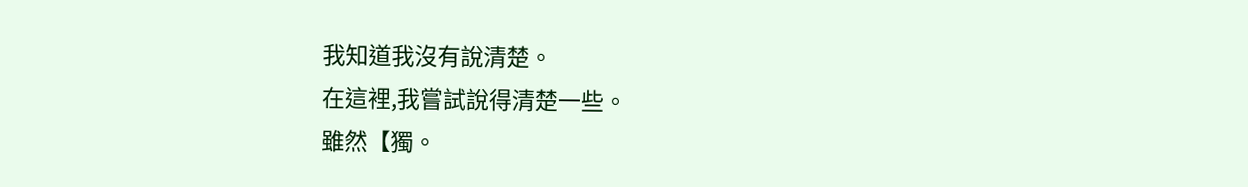我知道我沒有說清楚。
在這裡,我嘗試說得清楚一些。
雖然【獨。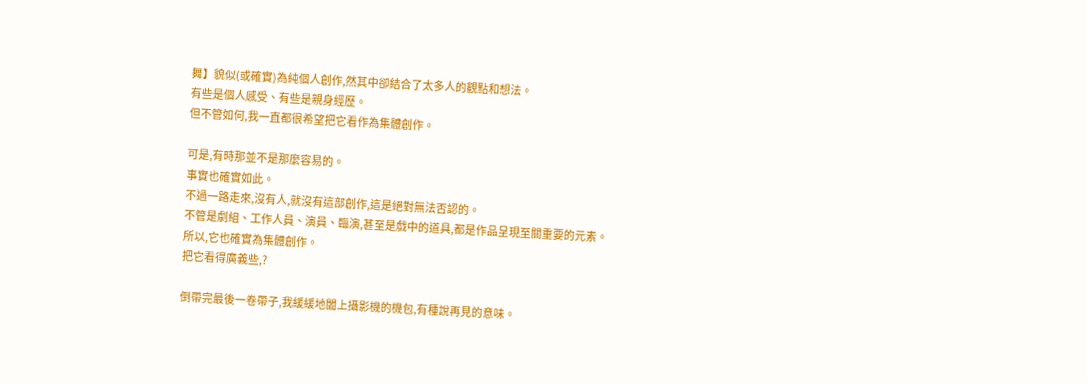舞】貌似(或確實)為純個人創作,然其中卻結合了太多人的觀點和想法。
有些是個人感受、有些是親身經歷。
但不管如何,我一直都很希望把它看作為集體創作。

可是,有時那並不是那麼容易的。
事實也確實如此。
不過一路走來,沒有人,就沒有這部創作,這是絕對無法否認的。
不管是劇組、工作人員、演員、臨演,甚至是戲中的道具,都是作品呈現至關重要的元素。
所以,它也確實為集體創作。
把它看得廣義些,?

倒帶完最後一卷帶子,我緩緩地闔上攝影機的機包,有種說再見的意味。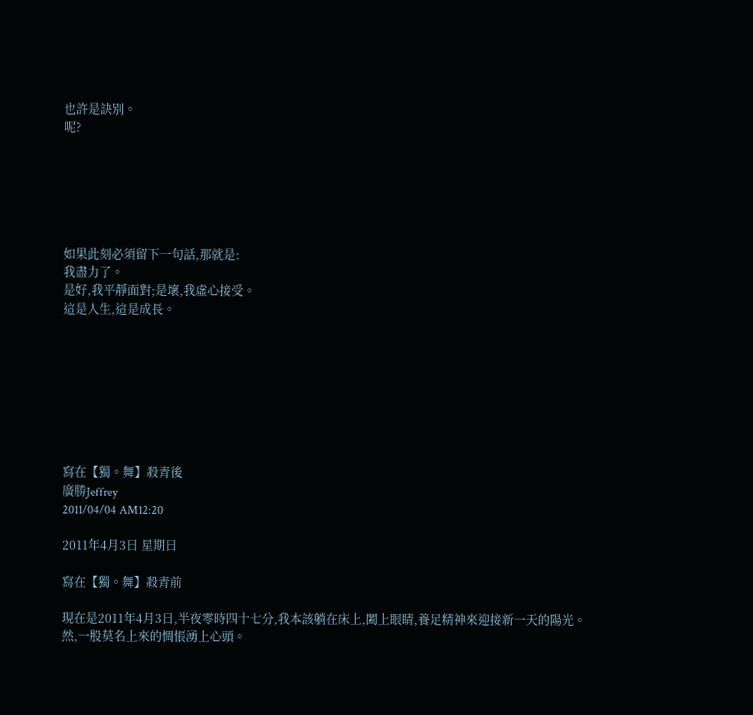也許是訣別。
呢?






如果此刻必須留下一句話,那就是:
我盡力了。
是好,我平靜面對;是壞,我虛心接受。
這是人生,這是成長。








寫在【獨。舞】殺青後
廣勝Jeffrey
2011/04/04 AM12:20

2011年4月3日 星期日

寫在【獨。舞】殺青前

現在是2011年4月3日,半夜零時四十七分,我本該躺在床上,闔上眼睛,養足精神來迎接新一天的陽光。
然,一股莫名上來的惆悵湧上心頭。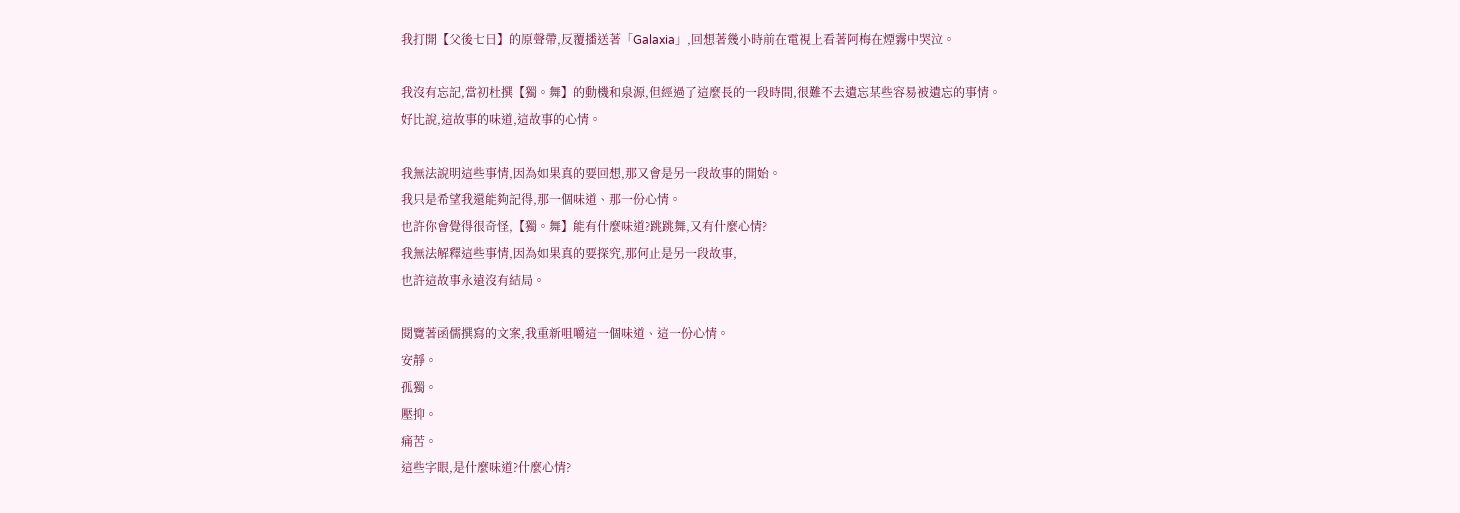我打開【父後七日】的原聲帶,反覆播送著「Galaxia」,回想著幾小時前在電視上看著阿梅在煙霧中哭泣。

我沒有忘記,當初杜撰【獨。舞】的動機和泉源,但經過了這麼長的一段時間,很難不去遺忘某些容易被遺忘的事情。
好比說,這故事的味道,這故事的心情。

我無法說明這些事情,因為如果真的要回想,那又會是另一段故事的開始。
我只是希望我還能夠記得,那一個味道、那一份心情。
也許你會覺得很奇怪,【獨。舞】能有什麼味道?跳跳舞,又有什麼心情?
我無法解釋這些事情,因為如果真的要探究,那何止是另一段故事,
也許這故事永遠沒有結局。

閱覽著函儒撰寫的文案,我重新咀嚼這一個味道、這一份心情。
安靜。
孤獨。
壓抑。
痛苦。
這些字眼,是什麼味道?什麼心情?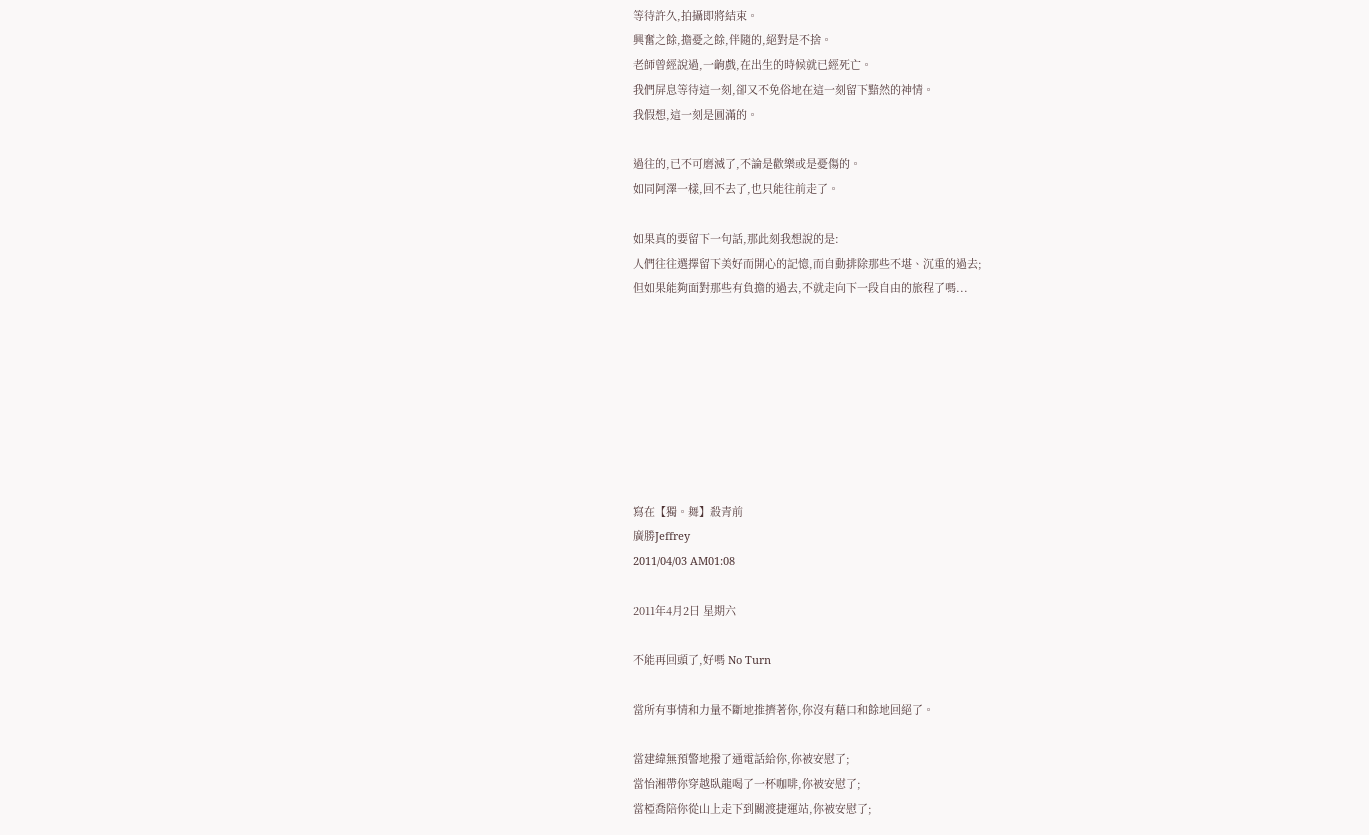等待許久,拍攝即將結束。
興奮之餘,擔憂之餘,伴隨的,絕對是不捨。
老師曾經說過,一齣戲,在出生的時候就已經死亡。
我們屏息等待這一刻,卻又不免俗地在這一刻留下黯然的神情。
我假想,這一刻是圓滿的。

過往的,已不可磨滅了,不論是歡樂或是憂傷的。
如同阿澤一樣,回不去了,也只能往前走了。

如果真的要留下一句話,那此刻我想說的是:
人們往往選擇留下美好而開心的記憶,而自動排除那些不堪、沉重的過去;
但如果能夠面對那些有負擔的過去,不就走向下一段自由的旅程了嗎...








寫在【獨。舞】殺青前
廣勝Jeffrey
2011/04/03 AM01:08

2011年4月2日 星期六

不能再回頭了,好嗎 No Turn

當所有事情和力量不斷地推擠著你,你沒有藉口和餘地回絕了。

當建緯無預警地撥了通電話給你,你被安慰了;
當怡湘帶你穿越臥龍喝了一杯咖啡,你被安慰了;
當椏喬陪你從山上走下到關渡捷運站,你被安慰了;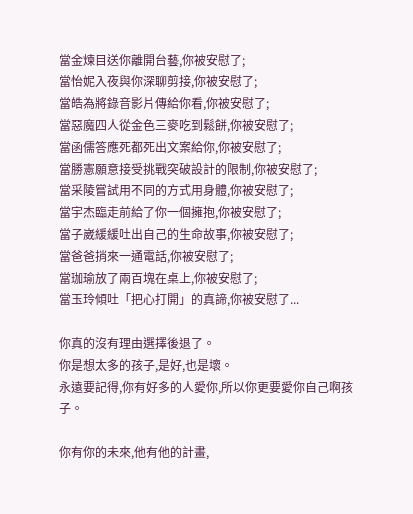當金煉目送你離開台藝,你被安慰了;
當怡妮入夜與你深聊剪接,你被安慰了;
當皓為將錄音影片傳給你看,你被安慰了;
當惡魔四人從金色三麥吃到鬆餅,你被安慰了;
當函儒答應死都死出文案給你,你被安慰了;
當勝憲願意接受挑戰突破設計的限制,你被安慰了;
當采陵嘗試用不同的方式用身體,你被安慰了;
當宇杰臨走前給了你一個擁抱,你被安慰了;
當子崴緩緩吐出自己的生命故事,你被安慰了;
當爸爸捎來一通電話,你被安慰了;
當珈瑜放了兩百塊在桌上,你被安慰了;
當玉玲傾吐「把心打開」的真諦,你被安慰了...

你真的沒有理由選擇後退了。
你是想太多的孩子,是好,也是壞。
永遠要記得,你有好多的人愛你,所以你更要愛你自己啊孩子。

你有你的未來,他有他的計畫,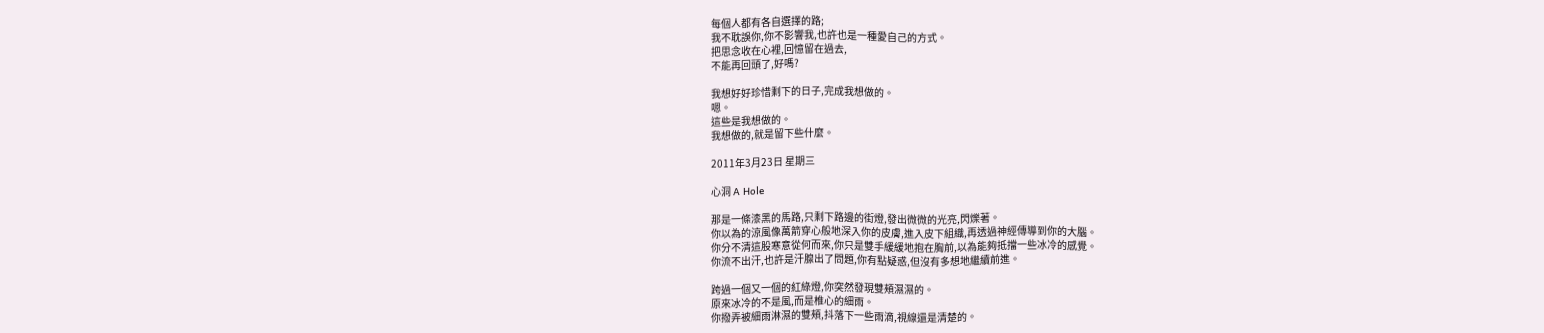每個人都有各自選擇的路;
我不耽誤你,你不影響我,也許也是一種愛自己的方式。
把思念收在心裡,回憶留在過去,
不能再回頭了,好嗎?

我想好好珍惜剩下的日子,完成我想做的。
嗯。
這些是我想做的。
我想做的,就是留下些什麼。

2011年3月23日 星期三

心洞 A Hole

那是一條漆黑的馬路,只剩下路邊的街燈,發出微微的光亮,閃爍著。
你以為的涼風像萬箭穿心般地深入你的皮膚,進入皮下組織,再透過神經傳導到你的大腦。
你分不清這股寒意從何而來,你只是雙手緩緩地抱在胸前,以為能夠抵擋一些冰冷的感覺。
你流不出汗,也許是汗腺出了問題,你有點疑惑,但沒有多想地繼續前進。

跨過一個又一個的紅綠燈,你突然發現雙頰濕濕的。
原來冰冷的不是風,而是椎心的細雨。
你撥弄被細雨淋濕的雙頰,抖落下一些雨滴,視線還是清楚的。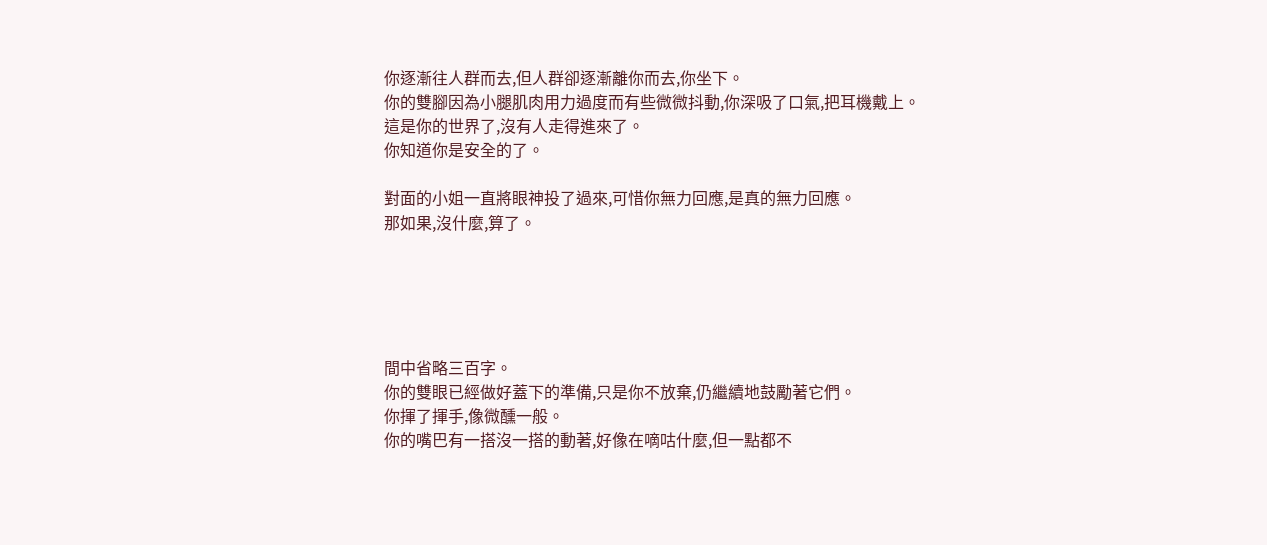你逐漸往人群而去,但人群卻逐漸離你而去,你坐下。
你的雙腳因為小腿肌肉用力過度而有些微微抖動,你深吸了口氣,把耳機戴上。
這是你的世界了,沒有人走得進來了。
你知道你是安全的了。

對面的小姐一直將眼神投了過來,可惜你無力回應,是真的無力回應。
那如果,沒什麼,算了。





間中省略三百字。
你的雙眼已經做好蓋下的準備,只是你不放棄,仍繼續地鼓勵著它們。
你揮了揮手,像微醺一般。
你的嘴巴有一搭沒一搭的動著,好像在嘀咕什麼,但一點都不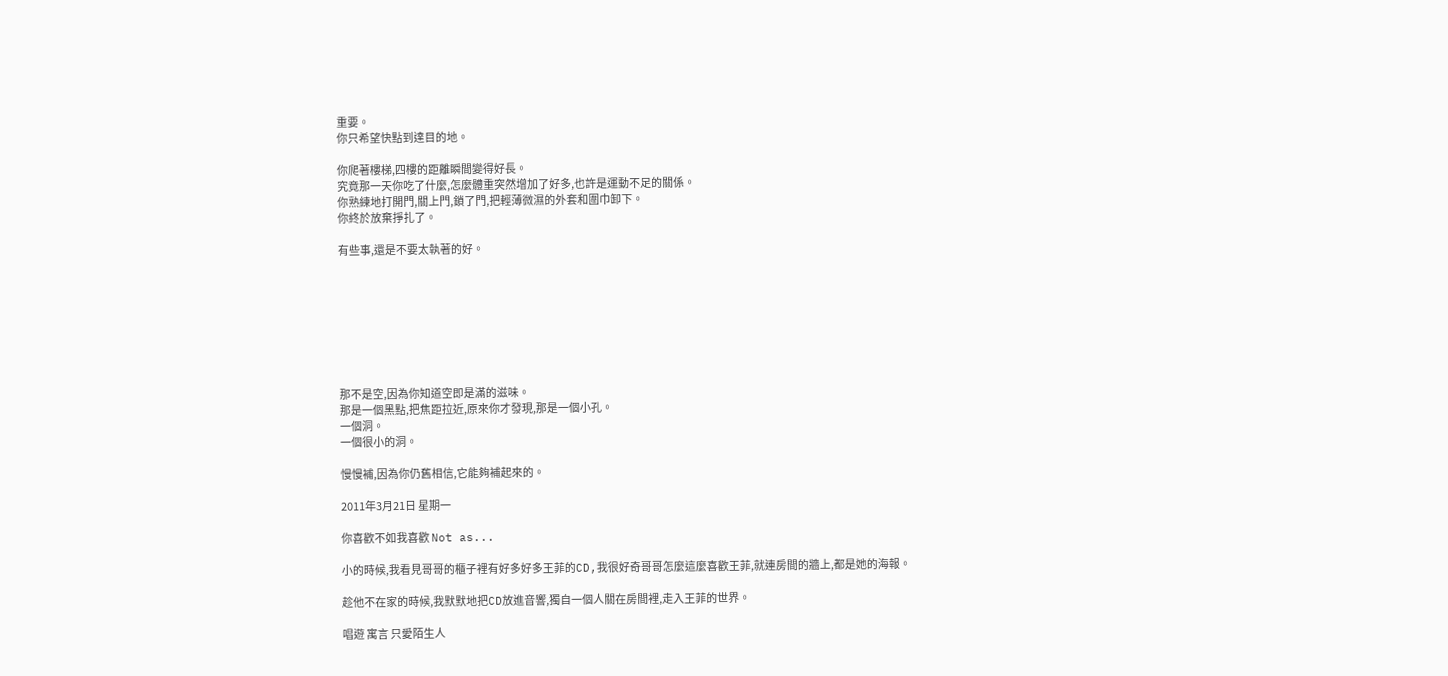重要。
你只希望快點到達目的地。

你爬著樓梯,四樓的距離瞬間變得好長。
究竟那一天你吃了什麼,怎麼體重突然增加了好多,也許是運動不足的關係。
你熟練地打開門,關上門,鎖了門,把輕薄微濕的外套和圍巾卸下。
你終於放棄掙扎了。

有些事,還是不要太執著的好。








那不是空,因為你知道空即是滿的滋味。
那是一個黑點,把焦距拉近,原來你才發現,那是一個小孔。
一個洞。
一個很小的洞。

慢慢補,因為你仍舊相信,它能夠補起來的。

2011年3月21日 星期一

你喜歡不如我喜歡 Not as...

小的時候,我看見哥哥的櫃子裡有好多好多王菲的CD,我很好奇哥哥怎麼這麼喜歡王菲,就連房間的牆上,都是她的海報。

趁他不在家的時候,我默默地把CD放進音響,獨自一個人關在房間裡,走入王菲的世界。

唱遊 寓言 只愛陌生人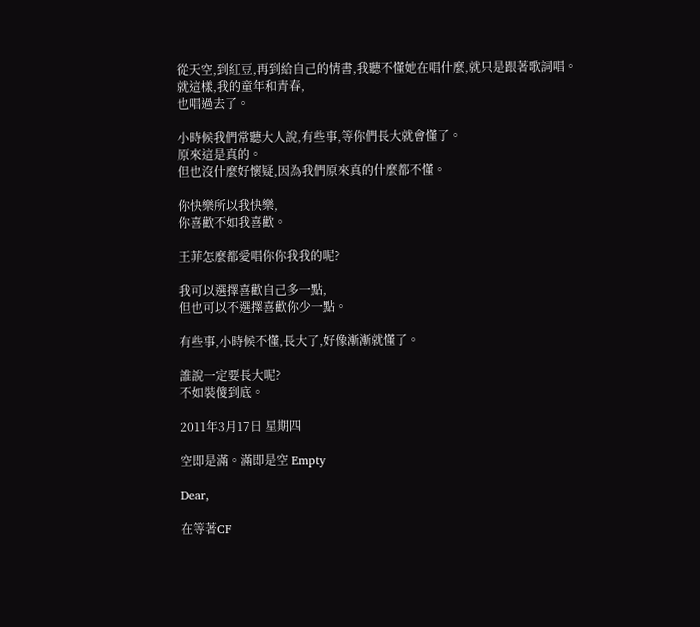從天空,到紅豆,再到給自己的情書,我聽不懂她在唱什麼,就只是跟著歌詞唱。
就這樣,我的童年和青春,
也唱過去了。

小時候我們常聽大人說,有些事,等你們長大就會懂了。
原來這是真的。
但也沒什麼好懷疑,因為我們原來真的什麼都不懂。

你快樂所以我快樂,
你喜歡不如我喜歡。

王菲怎麼都愛唱你你我我的呢?

我可以選擇喜歡自己多一點,
但也可以不選擇喜歡你少一點。

有些事,小時候不懂,長大了,好像漸漸就懂了。

誰說一定要長大呢?
不如裝傻到底。

2011年3月17日 星期四

空即是滿。滿即是空 Empty

Dear,

在等著CF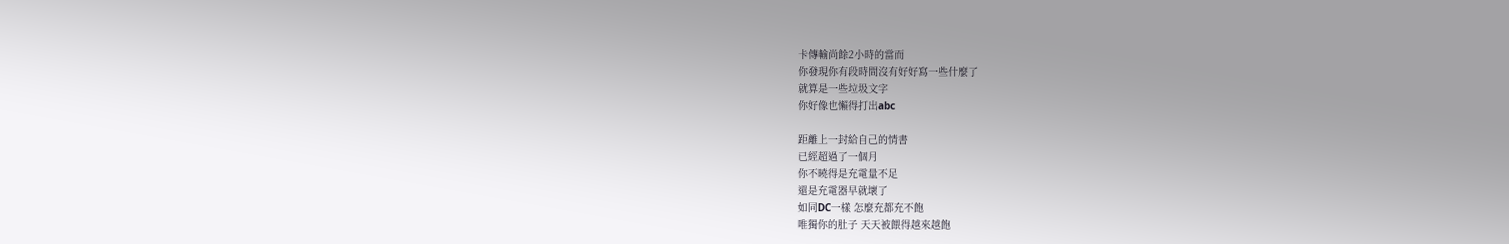卡傳輸尚餘2小時的當而
你發現你有段時間沒有好好寫一些什麼了
就算是一些垃圾文字
你好像也懶得打出abc

距離上一封給自己的情書
已經超過了一個月
你不曉得是充電量不足
還是充電器早就壞了
如同DC一樣 怎麼充都充不飽
唯獨你的肚子 天天被餵得越來越飽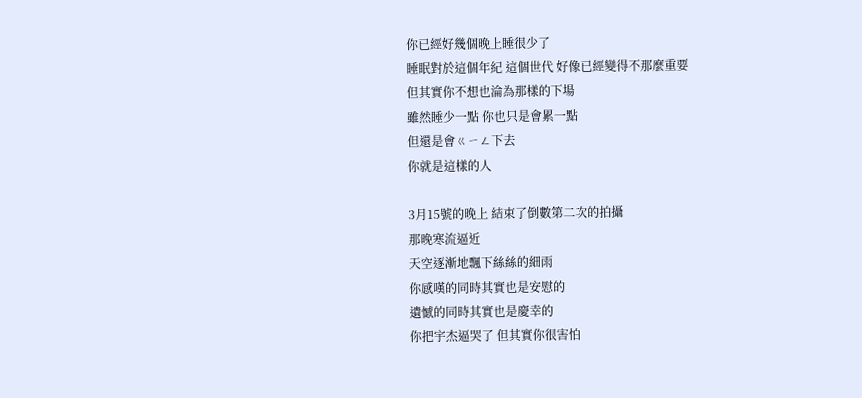你已經好幾個晚上睡很少了
睡眠對於這個年紀 這個世代 好像已經變得不那麼重要
但其實你不想也淪為那樣的下場
雖然睡少一點 你也只是會累一點
但還是會ㄍㄧㄥ下去
你就是這樣的人

3月15號的晚上 結束了倒數第二次的拍攝
那晚寒流逼近
天空逐漸地飄下絲絲的細雨
你感嘆的同時其實也是安慰的
遺憾的同時其實也是慶幸的
你把宇杰逼哭了 但其實你很害怕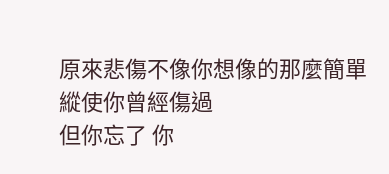原來悲傷不像你想像的那麼簡單
縱使你曾經傷過
但你忘了 你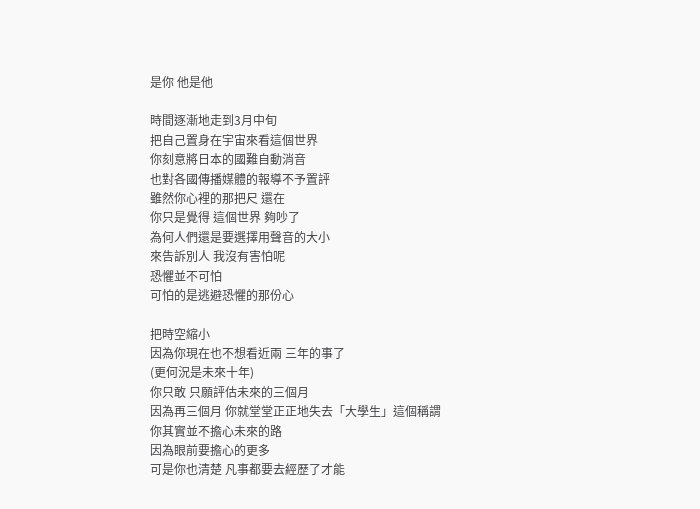是你 他是他

時間逐漸地走到3月中旬
把自己置身在宇宙來看這個世界
你刻意將日本的國難自動消音
也對各國傳播媒體的報導不予置評
雖然你心裡的那把尺 還在
你只是覺得 這個世界 夠吵了
為何人們還是要選擇用聲音的大小
來告訴別人 我沒有害怕呢
恐懼並不可怕
可怕的是逃避恐懼的那份心

把時空縮小
因為你現在也不想看近兩 三年的事了
(更何況是未來十年)
你只敢 只願評估未來的三個月
因為再三個月 你就堂堂正正地失去「大學生」這個稱謂
你其實並不擔心未來的路
因為眼前要擔心的更多
可是你也清楚 凡事都要去經歷了才能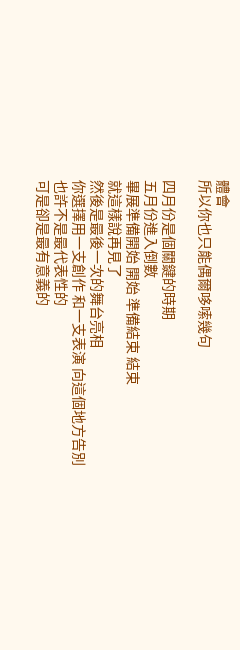體會
所以你也只能偶爾哆嗦幾句

四月份是個關鍵的時期
五月份進入倒數
畢展準備開始 開始 準備結束 結束
就這樣說再見了
然後是最後一次的舞台亮相
你選擇用一支創作 和一支表演 向這個地方告別
也許不是最代表性的
可是卻是最有意義的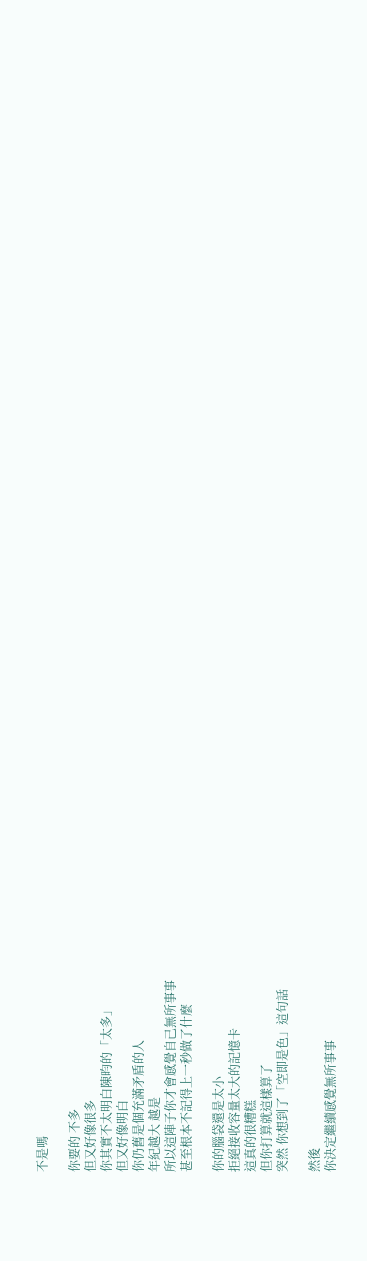不是嗎

你要的 不多
但又好像很多
你其實不太明白陳昀的「太多」
但又好像明白
你仍舊是個充滿矛盾的人
年紀越大 越是
所以這陣子你才會感覺自己無所事事
甚至根本不記得上一秒做了什麼

你的腦袋還是太小
拒絕接收容量太大的記憶卡
這真的很糟糕
但你打算就這樣算了
突然 你想到了「空即是色」這句話

然後
你決定繼續感覺無所事事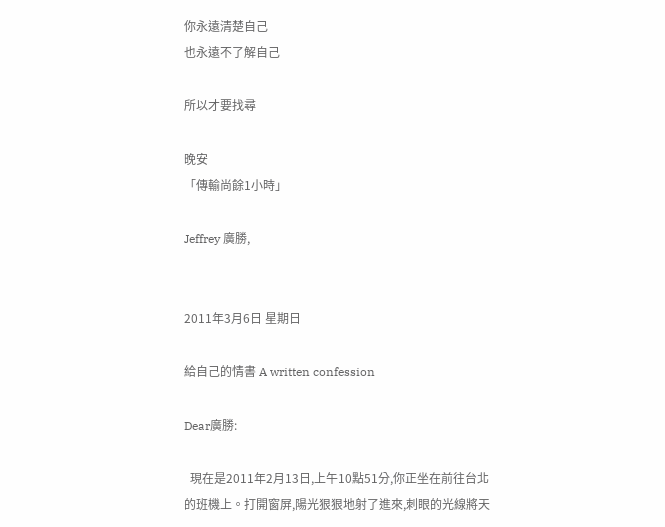你永遠清楚自己
也永遠不了解自己

所以才要找尋

晚安
「傳輸尚餘1小時」

Jeffrey 廣勝,


2011年3月6日 星期日

給自己的情書 A written confession

Dear廣勝:

  現在是2011年2月13日,上午10點51分,你正坐在前往台北的班機上。打開窗屏,陽光狠狠地射了進來,刺眼的光線將天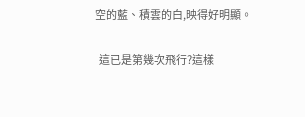空的藍、積雲的白,映得好明顯。

  這已是第幾次飛行?這樣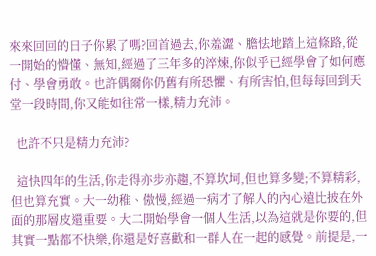來來回回的日子你累了嗎?回首過去,你羞澀、膽怯地踏上這條路,從一開始的懵懂、無知,經過了三年多的淬煉,你似乎已經學會了如何應付、學會勇敢。也許偶爾你仍舊有所恐懼、有所害怕,但每每回到天堂一段時間,你又能如往常一樣,精力充沛。

  也許不只是精力充沛?

  這快四年的生活,你走得亦步亦趨,不算坎坷,但也算多變;不算精彩,但也算充實。大一幼稚、傲慢,經過一病才了解人的內心遠比披在外面的那層皮還重要。大二開始學會一個人生活,以為這就是你要的,但其實一點都不快樂,你還是好喜歡和一群人在一起的感覺。前提是,一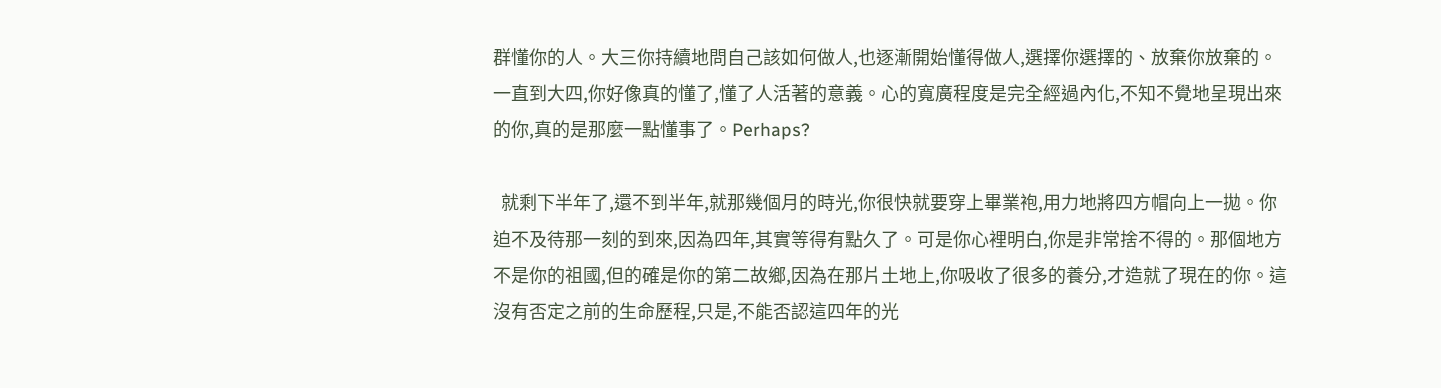群懂你的人。大三你持續地問自己該如何做人,也逐漸開始懂得做人,選擇你選擇的、放棄你放棄的。一直到大四,你好像真的懂了,懂了人活著的意義。心的寬廣程度是完全經過內化,不知不覺地呈現出來的你,真的是那麼一點懂事了。Perhaps?

  就剩下半年了,還不到半年,就那幾個月的時光,你很快就要穿上畢業袍,用力地將四方帽向上一拋。你迫不及待那一刻的到來,因為四年,其實等得有點久了。可是你心裡明白,你是非常捨不得的。那個地方不是你的祖國,但的確是你的第二故鄉,因為在那片土地上,你吸收了很多的養分,才造就了現在的你。這沒有否定之前的生命歷程,只是,不能否認這四年的光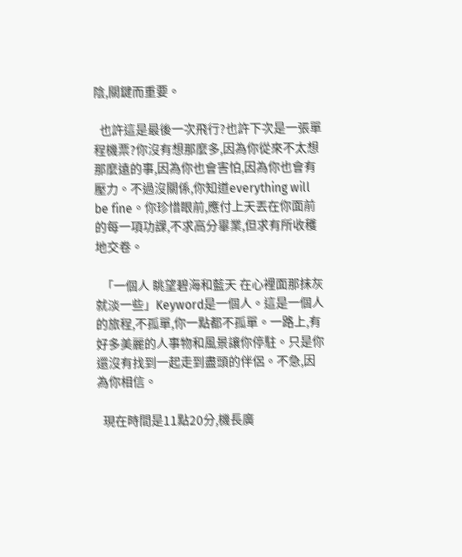陰,關鍵而重要。

  也許這是最後一次飛行?也許下次是一張單程機票?你沒有想那麼多,因為你從來不太想那麼遠的事,因為你也會害怕,因為你也會有壓力。不過沒關係,你知道everything will be fine。你珍惜眼前,應付上天丟在你面前的每一項功課,不求高分畢業,但求有所收穫地交卷。

  「一個人 眺望碧海和藍天 在心裡面那抹灰就淡一些」Keyword是一個人。這是一個人的旅程,不孤單,你一點都不孤單。一路上,有好多美麗的人事物和風景讓你停駐。只是你還沒有找到一起走到盡頭的伴侶。不急,因為你相信。

  現在時間是11點20分,機長廣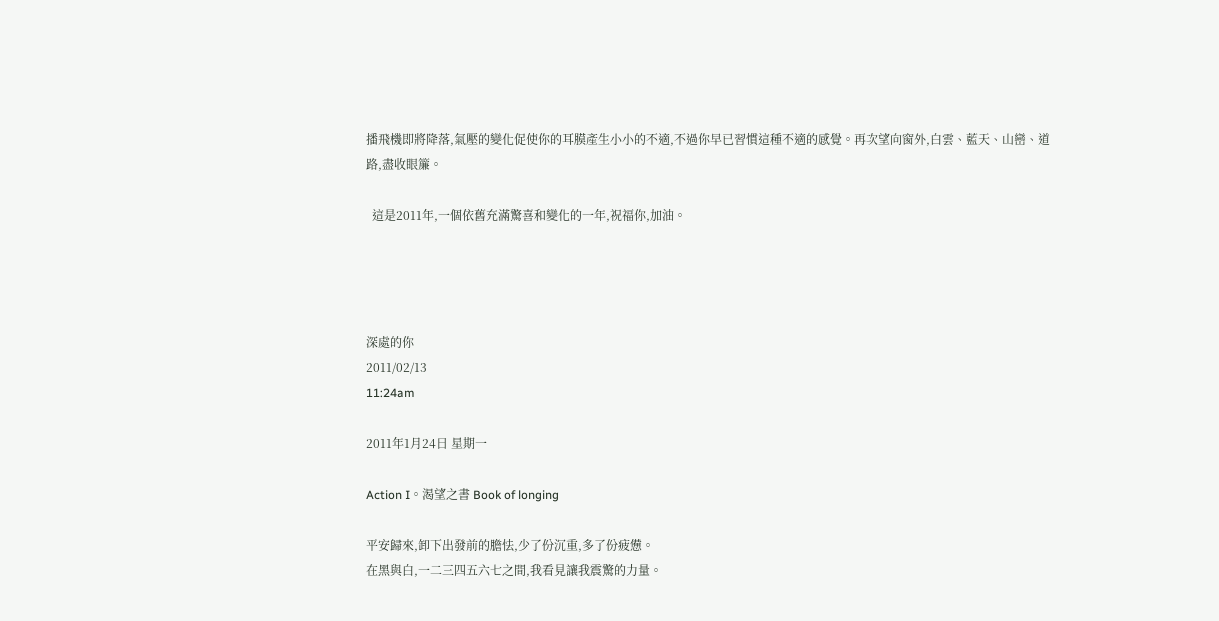播飛機即將降落,氣壓的變化促使你的耳膜產生小小的不適,不過你早已習慣這種不適的感覺。再次望向窗外,白雲、藍天、山巒、道路,盡收眼簾。

  這是2011年,一個依舊充滿驚喜和變化的一年,祝福你,加油。




深處的你
2011/02/13
11:24am

2011年1月24日 星期一

Action I。渴望之書 Book of longing

平安歸來,卸下出發前的膽怯,少了份沉重,多了份疲憊。
在黑與白,一二三四五六七之間,我看見讓我震驚的力量。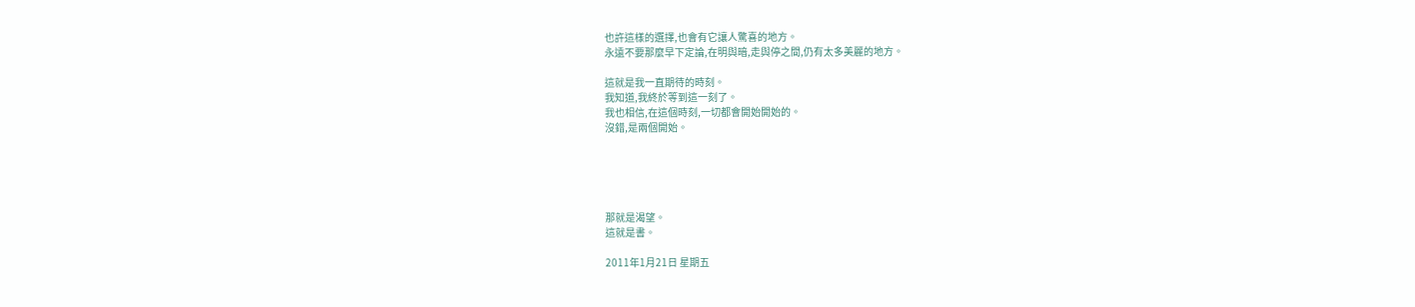也許這樣的選擇,也會有它讓人驚喜的地方。
永遠不要那麼早下定論,在明與暗,走與停之間,仍有太多美麗的地方。

這就是我一直期待的時刻。
我知道,我終於等到這一刻了。
我也相信,在這個時刻,一切都會開始開始的。
沒錯,是兩個開始。





那就是渴望。
這就是書。

2011年1月21日 星期五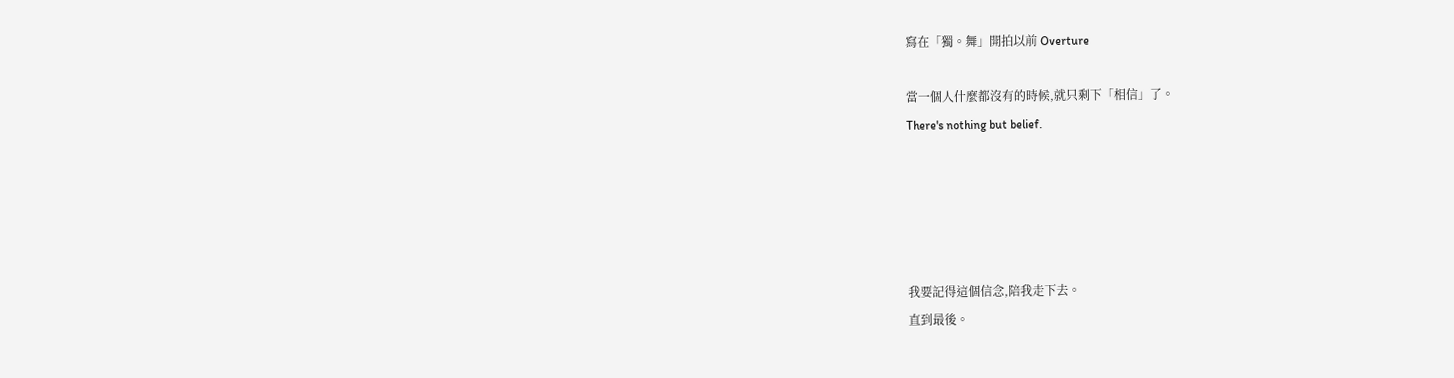寫在「獨。舞」開拍以前 Overture

當一個人什麼都沒有的時候,就只剩下「相信」了。
There's nothing but belief.





我要記得這個信念,陪我走下去。
直到最後。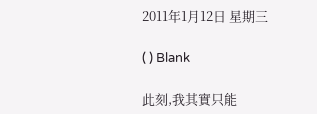2011年1月12日 星期三

( ) Blank

此刻,我其實只能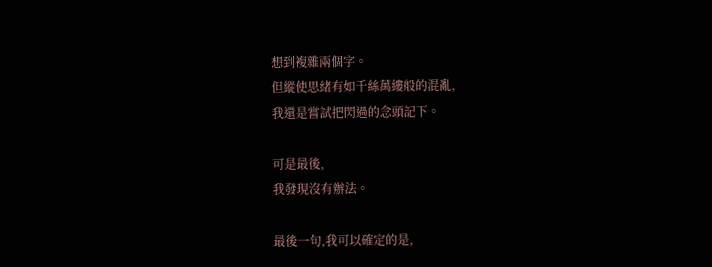想到複雜兩個字。
但縱使思緒有如千絲萬縷般的混亂,
我還是嘗試把閃過的念頭記下。

可是最後,
我發現沒有辦法。

最後一句,我可以確定的是,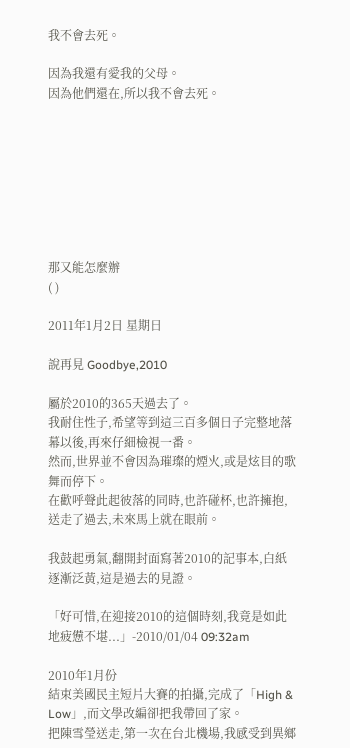我不會去死。

因為我還有愛我的父母。
因為他們還在,所以我不會去死。








那又能怎麼辦
( )

2011年1月2日 星期日

說再見 Goodbye,2010

屬於2010的365天過去了。
我耐住性子,希望等到這三百多個日子完整地落幕以後,再來仔細檢視一番。
然而,世界並不會因為璀璨的煙火,或是炫目的歌舞而停下。
在歡呼聲此起彼落的同時,也許碰杯,也許擁抱,送走了過去,未來馬上就在眼前。

我鼓起勇氣,翻開封面寫著2010的記事本,白紙逐漸泛黃,這是過去的見證。

「好可惜,在迎接2010的這個時刻,我竟是如此地疲憊不堪...」-2010/01/04 09:32am

2010年1月份
結束美國民主短片大賽的拍攝,完成了「High & Low」,而文學改編卻把我帶回了家。
把陳雪瑩送走,第一次在台北機場,我感受到異鄉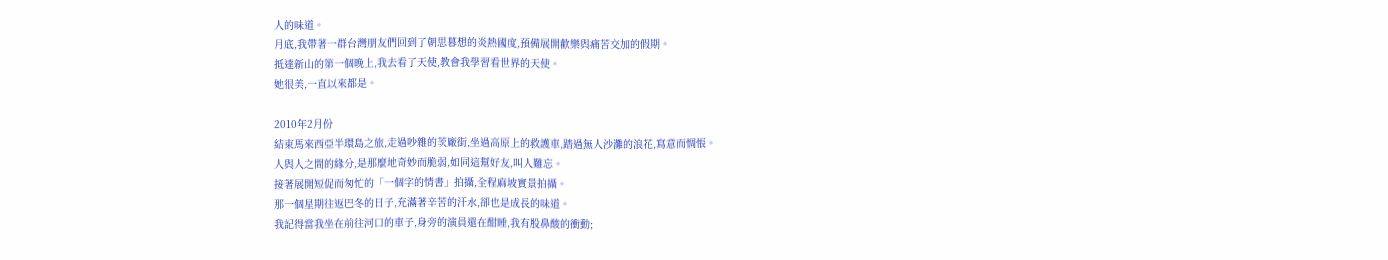人的味道。
月底,我帶著一群台灣朋友們回到了朝思暮想的炎熱國度,預備展開歡樂與痛苦交加的假期。
抵達新山的第一個晚上,我去看了天使,教會我學習看世界的天使。
她很美,一直以來都是。

2010年2月份
結束馬來西亞半環島之旅,走過吵雜的茨廠街,坐過高原上的救護車,踏過無人沙灘的浪花,寫意而惆悵。
人與人之間的緣分,是那麼地奇妙而脆弱,如同這幫好友,叫人難忘。
接著展開短促而匆忙的「一個字的情書」拍攝,全程麻坡實景拍攝。
那一個星期往返巴冬的日子,充滿著辛苦的汗水,卻也是成長的味道。
我記得當我坐在前往河口的車子,身旁的演員還在酣睡,我有股鼻酸的衝動;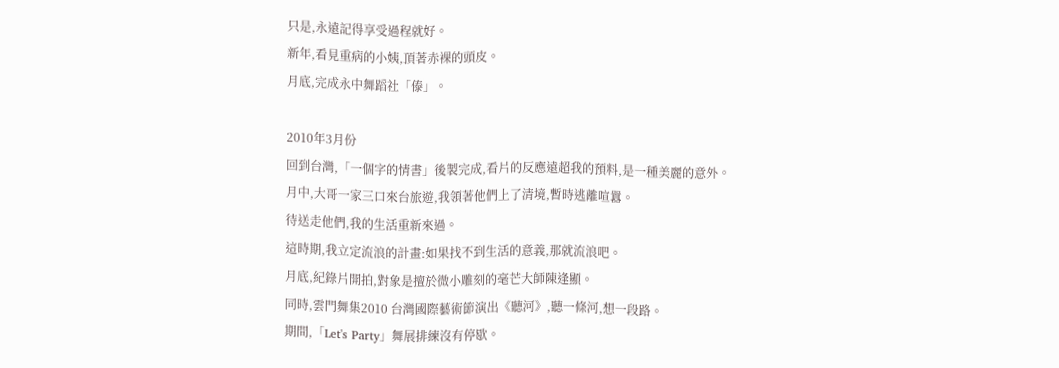只是,永遠記得享受過程就好。
新年,看見重病的小姨,頂著赤裸的頭皮。
月底,完成永中舞蹈社「傣」。

2010年3月份
回到台灣,「一個字的情書」後製完成,看片的反應遠超我的預料,是一種美麗的意外。
月中,大哥一家三口來台旅遊,我領著他們上了清境,暫時逃離喧囂。
待送走他們,我的生活重新來過。
這時期,我立定流浪的計畫:如果找不到生活的意義,那就流浪吧。
月底,紀錄片開拍,對象是擅於微小雕刻的毫芒大師陳逢顯。
同時,雲門舞集2010 台灣國際藝術節演出《聽河》,聽一條河,想一段路。
期間,「Let's Party」舞展排練沒有停歇。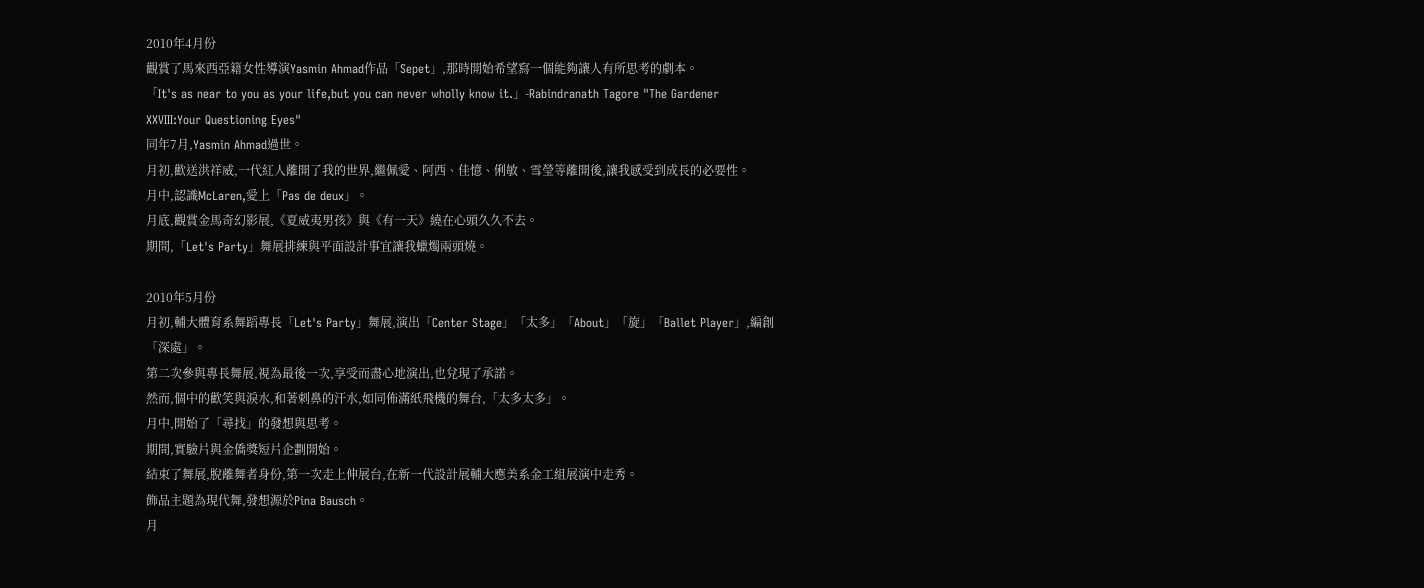2010年4月份
觀賞了馬來西亞籍女性導演Yasmin Ahmad作品「Sepet」,那時開始希望寫一個能夠讓人有所思考的劇本。
「It's as near to you as your life,but you can never wholly know it.」-Rabindranath Tagore "The Gardener XXVIII:Your Questioning Eyes"
同年7月,Yasmin Ahmad過世。
月初,歡送洪祥威,一代紅人離開了我的世界,繼佩愛、阿西、佳憶、俐敏、雪瑩等離開後,讓我感受到成長的必要性。
月中,認識McLaren,愛上「Pas de deux」。
月底,觀賞金馬奇幻影展,《夏威夷男孩》與《有一天》繞在心頭久久不去。
期間,「Let's Party」舞展排練與平面設計事宜讓我蠟燭兩頭燒。

2010年5月份
月初,輔大體育系舞蹈專長「Let's Party」舞展,演出「Center Stage」「太多」「About」「旋」「Ballet Player」,編創「深處」。
第二次參與專長舞展,視為最後一次,享受而盡心地演出,也兌現了承諾。
然而,個中的歡笑與淚水,和著刺鼻的汗水,如同佈滿紙飛機的舞台,「太多太多」。
月中,開始了「尋找」的發想與思考。
期間,實驗片與金僑獎短片企劃開始。
結束了舞展,脫離舞者身份,第一次走上伸展台,在新一代設計展輔大應美系金工組展演中走秀。
飾品主題為現代舞,發想源於Pina Bausch。
月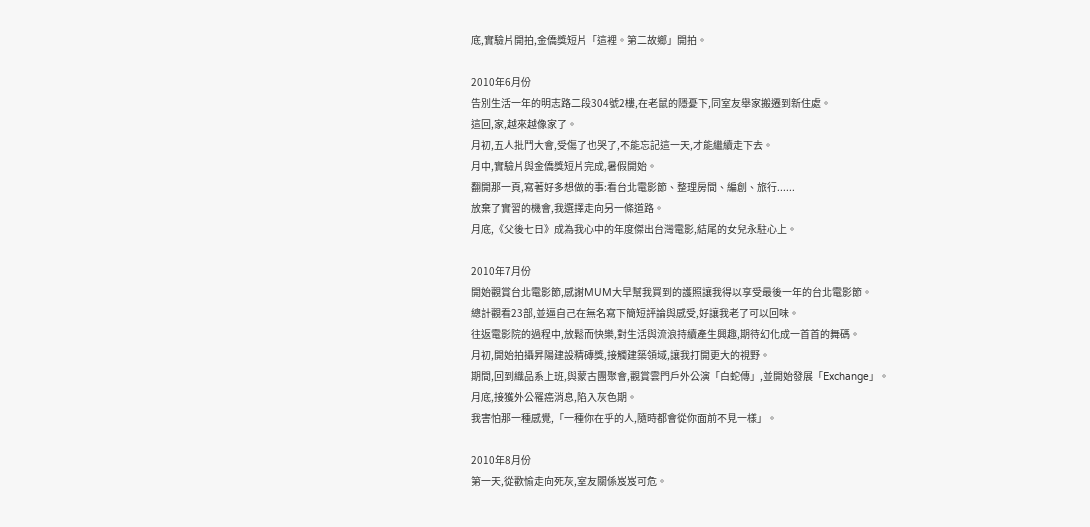底,實驗片開拍,金僑獎短片「這裡。第二故鄉」開拍。

2010年6月份
告別生活一年的明志路二段304號2樓,在老鼠的隱憂下,同室友舉家搬遷到新住處。
這回,家,越來越像家了。
月初,五人批鬥大會,受傷了也哭了,不能忘記這一天,才能繼續走下去。
月中,實驗片與金僑獎短片完成,暑假開始。
翻開那一頁,寫著好多想做的事:看台北電影節、整理房間、編創、旅行......
放棄了實習的機會,我選擇走向另一條道路。
月底,《父後七日》成為我心中的年度傑出台灣電影,結尾的女兒永駐心上。

2010年7月份
開始觀賞台北電影節,感謝MUM大早幫我買到的護照讓我得以享受最後一年的台北電影節。
總計觀看23部,並逼自己在無名寫下簡短評論與感受,好讓我老了可以回味。
往返電影院的過程中,放鬆而快樂,對生活與流浪持續產生興趣,期待幻化成一首首的舞碼。
月初,開始拍攝昇陽建設精磚獎,接觸建築領域,讓我打開更大的視野。
期間,回到織品系上班,與蒙古團聚會,觀賞雲門戶外公演「白蛇傳」,並開始發展「Exchange」。
月底,接獲外公罹癌消息,陷入灰色期。
我害怕那一種感覺,「一種你在乎的人,隨時都會從你面前不見一樣」。

2010年8月份
第一天,從歡愉走向死灰,室友關係岌岌可危。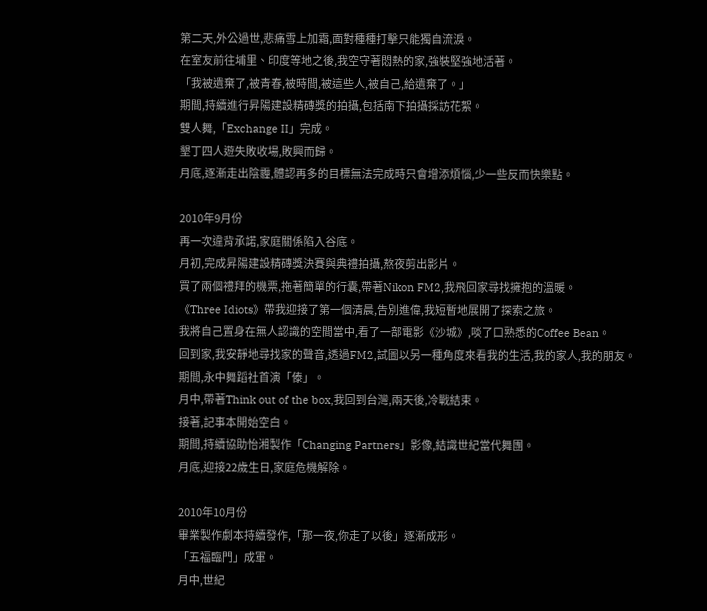第二天,外公過世,悲痛雪上加霜,面對種種打擊只能獨自流淚。
在室友前往埔里、印度等地之後,我空守著悶熱的家,強裝堅強地活著。
「我被遺棄了,被青春,被時間,被這些人,被自己,給遺棄了。」
期間,持續進行昇陽建設精磚獎的拍攝,包括南下拍攝採訪花絮。
雙人舞,「Exchange II」完成。
墾丁四人遊失敗收場,敗興而歸。
月底,逐漸走出陰霾,體認再多的目標無法完成時只會增添煩惱,少一些反而快樂點。

2010年9月份
再一次違背承諾,家庭關係陷入谷底。
月初,完成昇陽建設精磚獎決賽與典禮拍攝,熬夜剪出影片。
買了兩個禮拜的機票,拖著簡單的行囊,帶著Nikon FM2,我飛回家尋找擁抱的溫暖。
《Three Idiots》帶我迎接了第一個清晨,告別進偉,我短暫地展開了探索之旅。
我將自己置身在無人認識的空間當中,看了一部電影《沙城》,啖了口熟悉的Coffee Bean。
回到家,我安靜地尋找家的聲音,透過FM2,試圖以另一種角度來看我的生活,我的家人,我的朋友。
期間,永中舞蹈社首演「傣」。
月中,帶著Think out of the box,我回到台灣,兩天後,冷戰結束。
接著,記事本開始空白。
期間,持續協助怡湘製作「Changing Partners」影像,結識世紀當代舞團。
月底,迎接22歲生日,家庭危機解除。

2010年10月份
畢業製作劇本持續發作,「那一夜,你走了以後」逐漸成形。
「五福臨門」成軍。
月中,世紀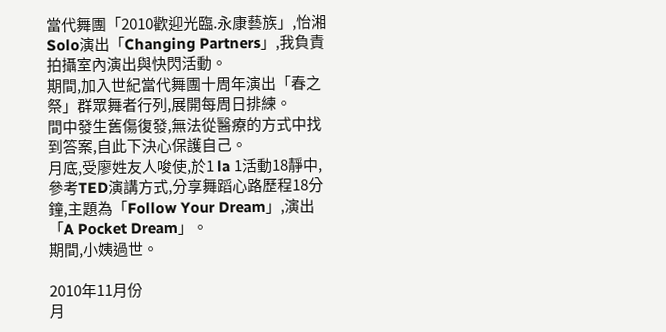當代舞團「2010歡迎光臨.永康藝族」,怡湘Solo演出「Changing Partners」,我負責拍攝室內演出與快閃活動。
期間,加入世紀當代舞團十周年演出「春之祭」群眾舞者行列,展開每周日排練。
間中發生舊傷復發,無法從醫療的方式中找到答案,自此下決心保護自己。
月底,受廖姓友人唆使,於1 la 1活動18靜中,參考TED演講方式,分享舞蹈心路歷程18分鐘,主題為「Follow Your Dream」,演出「A Pocket Dream」。
期間,小姨過世。

2010年11月份
月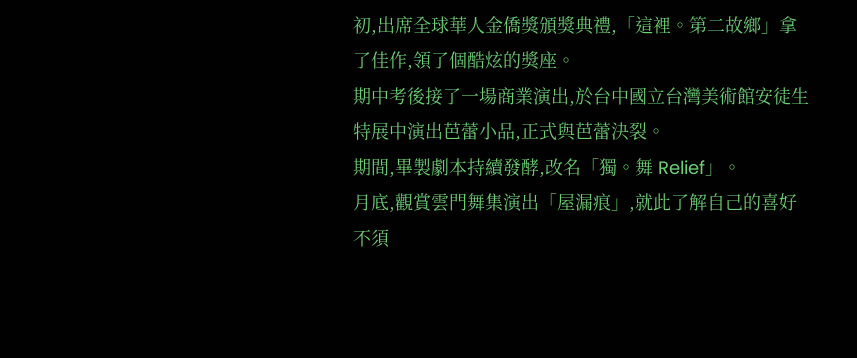初,出席全球華人金僑獎頒獎典禮,「這裡。第二故鄉」拿了佳作,領了個酷炫的獎座。
期中考後接了一場商業演出,於台中國立台灣美術館安徒生特展中演出芭蕾小品,正式與芭蕾決裂。
期間,畢製劇本持續發酵,改名「獨。舞 Relief」。
月底,觀賞雲門舞集演出「屋漏痕」,就此了解自己的喜好不須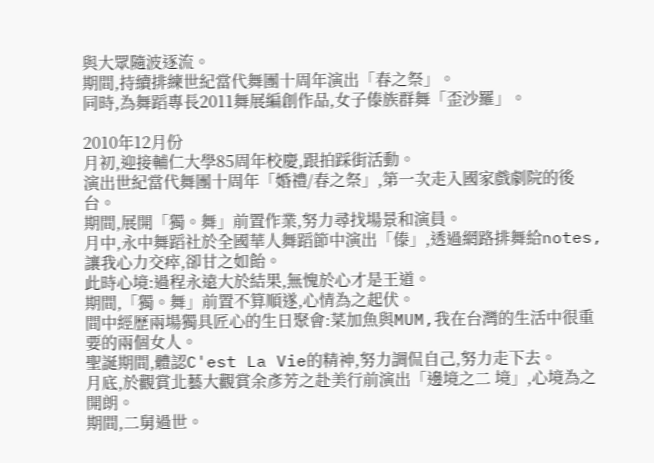與大眾隨波逐流。
期間,持續排練世紀當代舞團十周年演出「春之祭」。
同時,為舞蹈專長2011舞展編創作品,女子傣族群舞「歪沙羅」。

2010年12月份
月初,迎接輔仁大學85周年校慶,跟拍踩街活動。
演出世紀當代舞團十周年「婚禮/春之祭」,第一次走入國家戲劇院的後台。
期間,展開「獨。舞」前置作業,努力尋找場景和演員。
月中,永中舞蹈社於全國華人舞蹈節中演出「傣」,透過網路排舞給notes,讓我心力交瘁,卻甘之如飴。
此時心境:過程永遠大於結果,無愧於心才是王道。
期間,「獨。舞」前置不算順遂,心情為之起伏。
間中經歷兩場獨具匠心的生日聚會:菜加魚與MUM,我在台灣的生活中很重要的兩個女人。
聖誕期間,體認C'est La Vie的精神,努力調侃自己,努力走下去。
月底,於觀賞北藝大觀賞余彥芳之赴美行前演出「邊境之二 境」,心境為之開朗。
期間,二舅過世。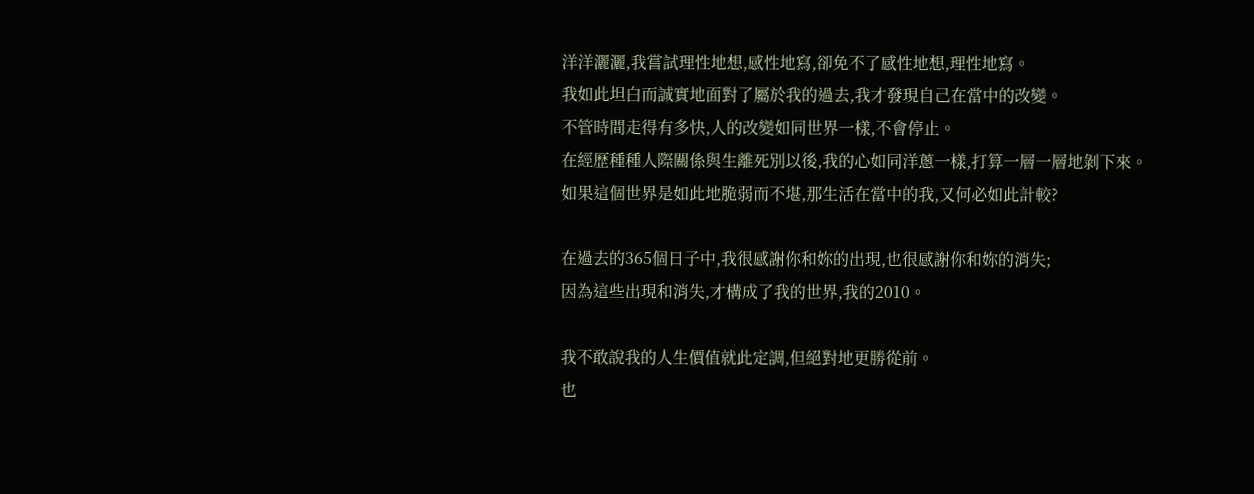洋洋灑灑,我嘗試理性地想,感性地寫,卻免不了感性地想,理性地寫。
我如此坦白而誠實地面對了屬於我的過去,我才發現自己在當中的改變。
不管時間走得有多快,人的改變如同世界一樣,不會停止。
在經歷種種人際關係與生離死別以後,我的心如同洋蔥一樣,打算一層一層地剝下來。
如果這個世界是如此地脆弱而不堪,那生活在當中的我,又何必如此計較?

在過去的365個日子中,我很感謝你和妳的出現,也很感謝你和妳的消失;
因為這些出現和消失,才構成了我的世界,我的2010。

我不敢說我的人生價值就此定調,但絕對地更勝從前。
也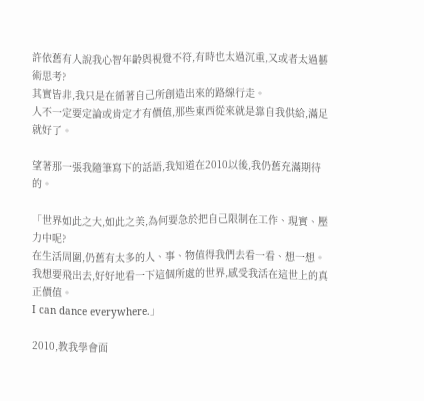許依舊有人說我心智年齡與視覺不符,有時也太過沉重,又或者太過藝術思考?
其實皆非,我只是在循著自己所創造出來的路線行走。
人不一定要定論或肯定才有價值,那些東西從來就是靠自我供給,滿足就好了。

望著那一張我隨筆寫下的話語,我知道在2010以後,我仍舊充滿期待的。

「世界如此之大,如此之美,為何要急於把自己限制在工作、現實、壓力中呢?
在生活周圍,仍舊有太多的人、事、物值得我們去看一看、想一想。
我想要飛出去,好好地看一下這個所處的世界,感受我活在這世上的真正價值。
I can dance everywhere.」

2010,教我學會面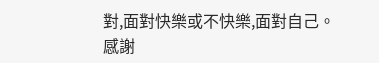對,面對快樂或不快樂,面對自己。
感謝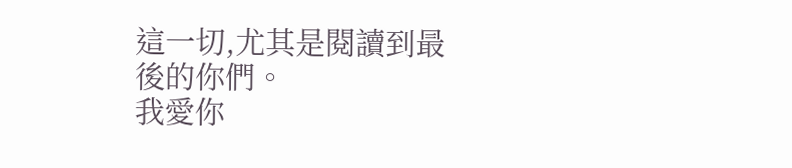這一切,尤其是閱讀到最後的你們。
我愛你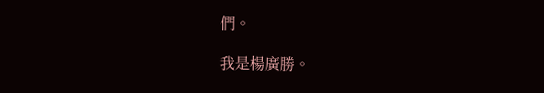們。

我是楊廣勝。